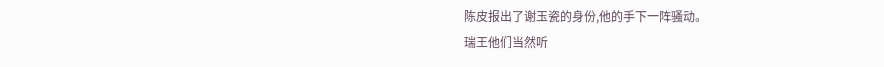陈皮报出了谢玉瓷的身份,他的手下一阵骚动。
瑞王他们当然听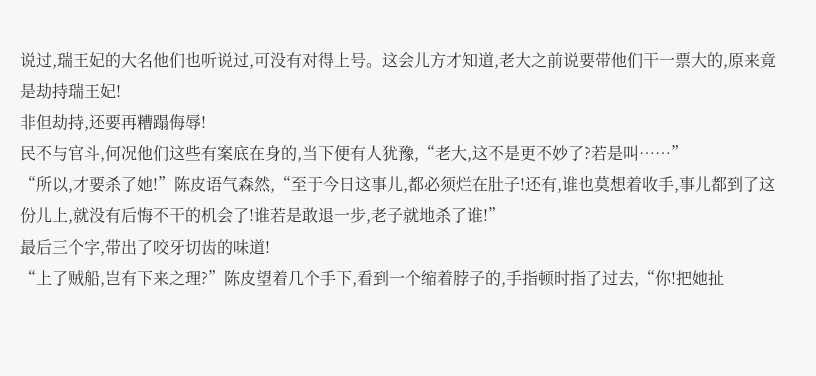说过,瑞王妃的大名他们也听说过,可没有对得上号。这会儿方才知道,老大之前说要带他们干一票大的,原来竟是劫持瑞王妃!
非但劫持,还要再糟蹋侮辱!
民不与官斗,何况他们这些有案底在身的,当下便有人犹豫,“老大,这不是更不妙了?若是叫……”
“所以,才要杀了她!”陈皮语气森然,“至于今日这事儿,都必须烂在肚子!还有,谁也莫想着收手,事儿都到了这份儿上,就没有后悔不干的机会了!谁若是敢退一步,老子就地杀了谁!”
最后三个字,带出了咬牙切齿的味道!
“上了贼船,岂有下来之理?”陈皮望着几个手下,看到一个缩着脖子的,手指顿时指了过去,“你!把她扯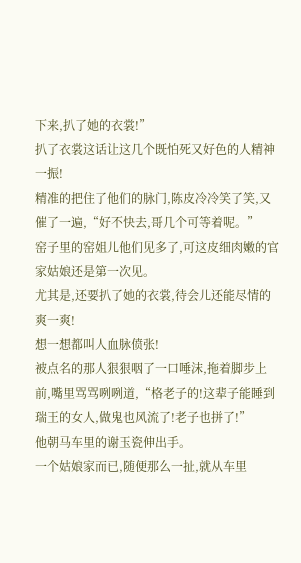下来,扒了她的衣裳!”
扒了衣裳这话让这几个既怕死又好色的人精神一振!
精准的把住了他们的脉门,陈皮冷冷笑了笑,又催了一遍,“好不快去,哥几个可等着呢。”
窑子里的窑姐儿他们见多了,可这皮细肉嫩的官家姑娘还是第一次见。
尤其是,还要扒了她的衣裳,待会儿还能尽情的爽一爽!
想一想都叫人血脉偾张!
被点名的那人狠狠咽了一口唾沫,拖着脚步上前,嘴里骂骂咧咧道,“格老子的!这辈子能睡到瑞王的女人,做鬼也风流了!老子也拼了!”
他朝马车里的谢玉瓷伸出手。
一个姑娘家而已,随便那么一扯,就从车里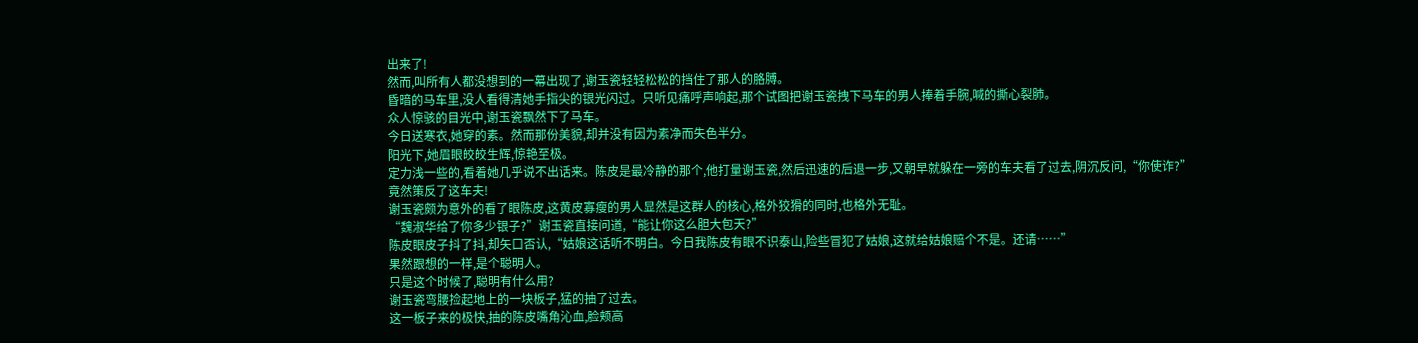出来了!
然而,叫所有人都没想到的一幕出现了,谢玉瓷轻轻松松的挡住了那人的胳膊。
昏暗的马车里,没人看得清她手指尖的银光闪过。只听见痛呼声响起,那个试图把谢玉瓷拽下马车的男人捧着手腕,喊的撕心裂肺。
众人惊骇的目光中,谢玉瓷飘然下了马车。
今日送寒衣,她穿的素。然而那份美貌,却并没有因为素净而失色半分。
阳光下,她眉眼皎皎生辉,惊艳至极。
定力浅一些的,看着她几乎说不出话来。陈皮是最冷静的那个,他打量谢玉瓷,然后迅速的后退一步,又朝早就躲在一旁的车夫看了过去,阴沉反问,“你使诈?”
竟然策反了这车夫!
谢玉瓷颇为意外的看了眼陈皮,这黄皮寡瘦的男人显然是这群人的核心,格外狡猾的同时,也格外无耻。
“魏淑华给了你多少银子?”谢玉瓷直接问道,“能让你这么胆大包天?”
陈皮眼皮子抖了抖,却矢口否认,“姑娘这话听不明白。今日我陈皮有眼不识泰山,险些冒犯了姑娘,这就给姑娘赔个不是。还请……”
果然跟想的一样,是个聪明人。
只是这个时候了,聪明有什么用?
谢玉瓷弯腰捡起地上的一块板子,猛的抽了过去。
这一板子来的极快,抽的陈皮嘴角沁血,脸颊高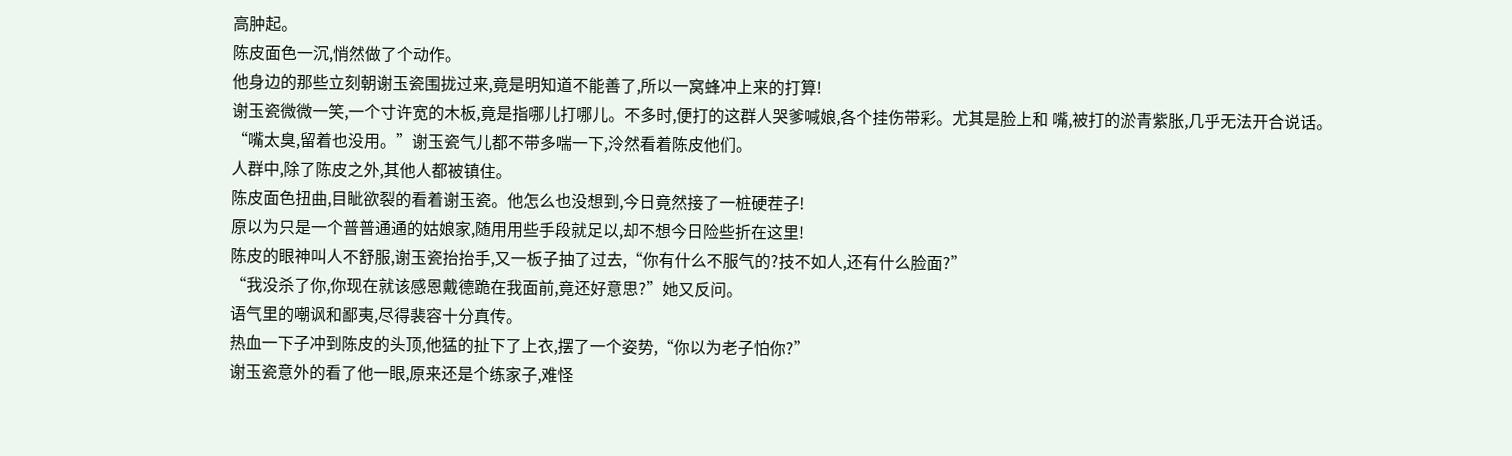高肿起。
陈皮面色一沉,悄然做了个动作。
他身边的那些立刻朝谢玉瓷围拢过来,竟是明知道不能善了,所以一窝蜂冲上来的打算!
谢玉瓷微微一笑,一个寸许宽的木板,竟是指哪儿打哪儿。不多时,便打的这群人哭爹喊娘,各个挂伤带彩。尤其是脸上和 嘴,被打的淤青紫胀,几乎无法开合说话。
“嘴太臭,留着也没用。”谢玉瓷气儿都不带多喘一下,泠然看着陈皮他们。
人群中,除了陈皮之外,其他人都被镇住。
陈皮面色扭曲,目眦欲裂的看着谢玉瓷。他怎么也没想到,今日竟然接了一桩硬茬子!
原以为只是一个普普通通的姑娘家,随用用些手段就足以,却不想今日险些折在这里!
陈皮的眼神叫人不舒服,谢玉瓷抬抬手,又一板子抽了过去,“你有什么不服气的?技不如人,还有什么脸面?”
“我没杀了你,你现在就该感恩戴德跪在我面前,竟还好意思?”她又反问。
语气里的嘲讽和鄙夷,尽得裴容十分真传。
热血一下子冲到陈皮的头顶,他猛的扯下了上衣,摆了一个姿势,“你以为老子怕你?”
谢玉瓷意外的看了他一眼,原来还是个练家子,难怪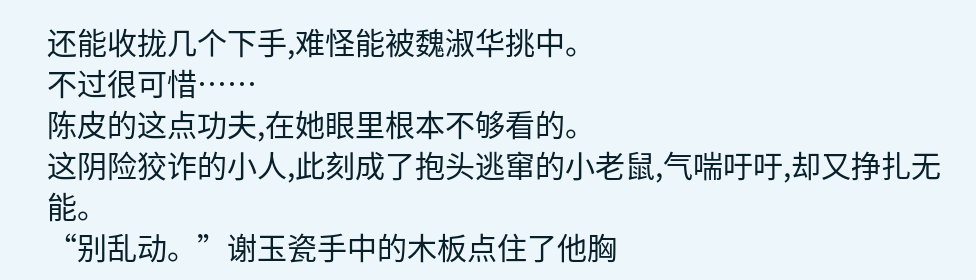还能收拢几个下手,难怪能被魏淑华挑中。
不过很可惜……
陈皮的这点功夫,在她眼里根本不够看的。
这阴险狡诈的小人,此刻成了抱头逃窜的小老鼠,气喘吁吁,却又挣扎无能。
“别乱动。”谢玉瓷手中的木板点住了他胸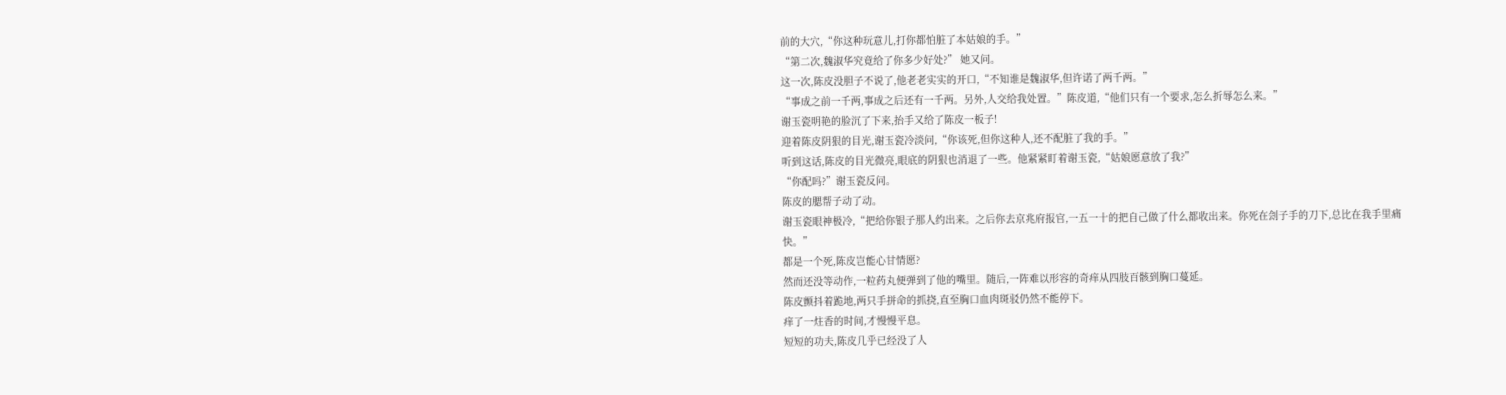前的大穴,“你这种玩意儿,打你都怕脏了本姑娘的手。”
“第二次,魏淑华究竟给了你多少好处?” 她又问。
这一次,陈皮没胆子不说了,他老老实实的开口,“不知谁是魏淑华,但许诺了两千两。”
“事成之前一千两,事成之后还有一千两。另外,人交给我处置。”陈皮道,“他们只有一个要求,怎么折辱怎么来。”
谢玉瓷明艳的脸沉了下来,抬手又给了陈皮一板子!
迎着陈皮阴狠的目光,谢玉瓷冷淡问,“你该死,但你这种人,还不配脏了我的手。”
听到这话,陈皮的目光微亮,眼底的阴狠也消退了一些。他紧紧盯着谢玉瓷,“姑娘愿意放了我?”
“你配吗?”谢玉瓷反问。
陈皮的腮帮子动了动。
谢玉瓷眼神极冷,“把给你银子那人约出来。之后你去京兆府报官,一五一十的把自己做了什么都收出来。你死在刽子手的刀下,总比在我手里痛快。”
都是一个死,陈皮岂能心甘情愿?
然而还没等动作,一粒药丸便弹到了他的嘴里。随后,一阵难以形容的奇痒从四肢百骸到胸口蔓延。
陈皮颤抖着跪地,两只手拼命的抓挠,直至胸口血肉斑驳仍然不能停下。
痒了一炷香的时间,才慢慢平息。
短短的功夫,陈皮几乎已经没了人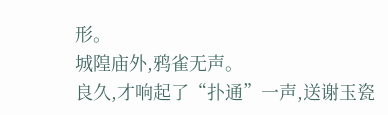形。
城隍庙外,鸦雀无声。
良久,才响起了“扑通”一声,送谢玉瓷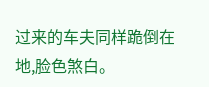过来的车夫同样跪倒在地,脸色煞白。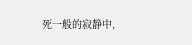死一般的寂静中,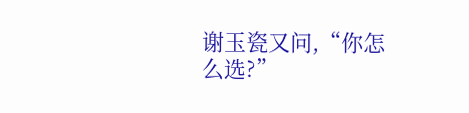谢玉瓷又问,“你怎么选?”